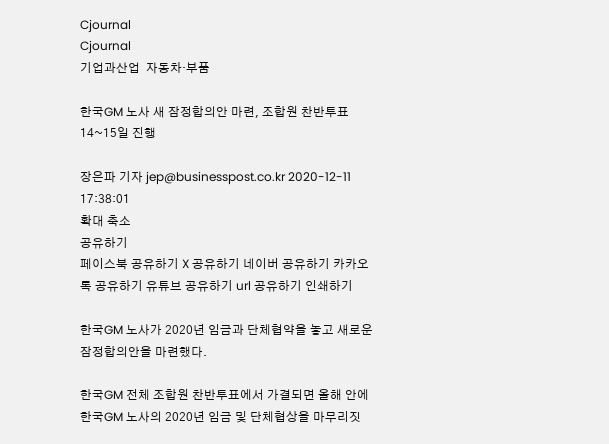Cjournal
Cjournal
기업과산업  자동차·부품

한국GM 노사 새 잠정합의안 마련, 조합원 찬반투표 14~15일 진행

장은파 기자 jep@businesspost.co.kr 2020-12-11 17:38:01
확대 축소
공유하기
페이스북 공유하기 X 공유하기 네이버 공유하기 카카오톡 공유하기 유튜브 공유하기 url 공유하기 인쇄하기

한국GM 노사가 2020년 임금과 단체협약을 놓고 새로운 잠정합의안을 마련했다.

한국GM 전체 조합원 찬반투표에서 가결되면 올해 안에 한국GM 노사의 2020년 임금 및 단체협상을 마무리짓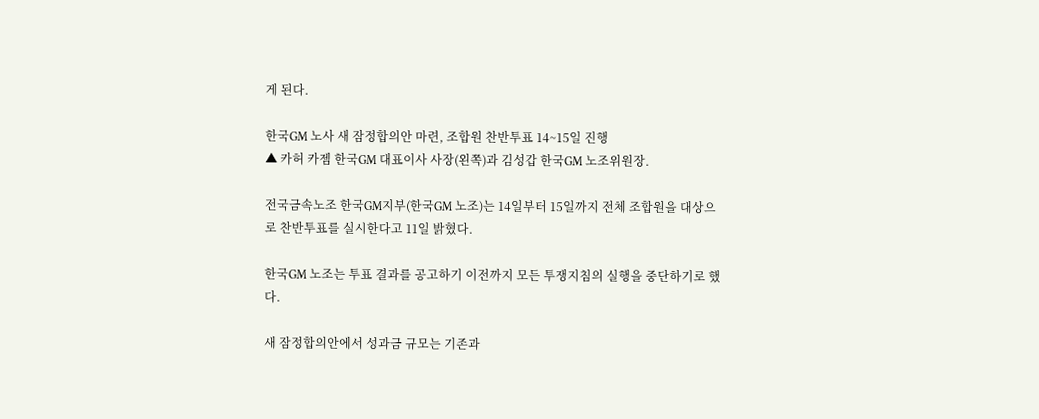게 된다.

한국GM 노사 새 잠정합의안 마련, 조합원 찬반투표 14~15일 진행
▲ 카허 카젬 한국GM 대표이사 사장(왼쪽)과 김성갑 한국GM 노조위원장.

전국금속노조 한국GM지부(한국GM 노조)는 14일부터 15일까지 전체 조합원을 대상으로 찬반투표를 실시한다고 11일 밝혔다.

한국GM 노조는 투표 결과를 공고하기 이전까지 모든 투쟁지침의 실행을 중단하기로 했다.

새 잠정합의안에서 성과금 규모는 기존과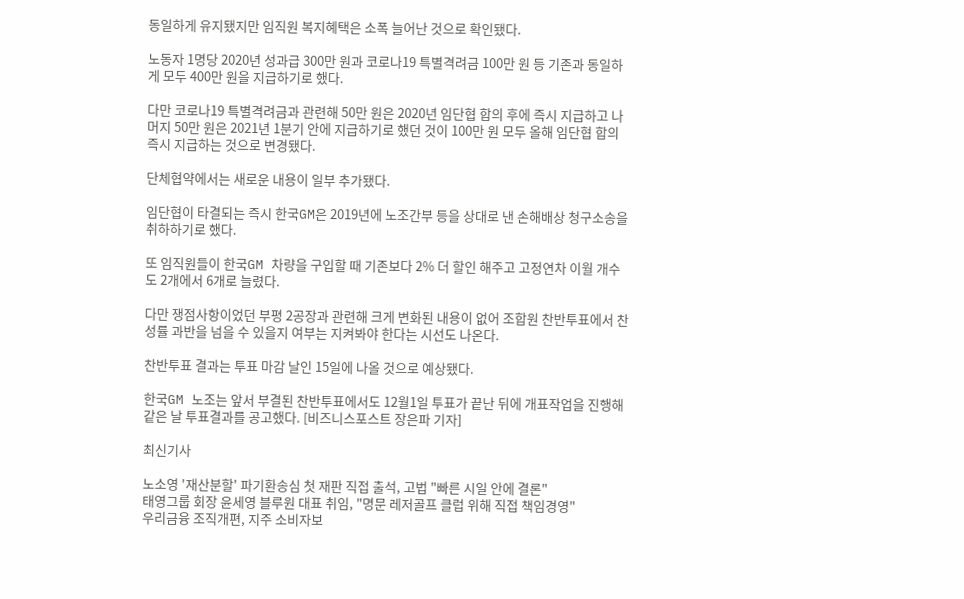동일하게 유지됐지만 임직원 복지혜택은 소폭 늘어난 것으로 확인됐다.

노동자 1명당 2020년 성과급 300만 원과 코로나19 특별격려금 100만 원 등 기존과 동일하게 모두 400만 원을 지급하기로 했다.

다만 코로나19 특별격려금과 관련해 50만 원은 2020년 임단협 합의 후에 즉시 지급하고 나머지 50만 원은 2021년 1분기 안에 지급하기로 했던 것이 100만 원 모두 올해 임단협 합의 즉시 지급하는 것으로 변경됐다.

단체협약에서는 새로운 내용이 일부 추가됐다.

임단협이 타결되는 즉시 한국GM은 2019년에 노조간부 등을 상대로 낸 손해배상 청구소송을 취하하기로 했다.

또 임직원들이 한국GM 차량을 구입할 때 기존보다 2% 더 할인 해주고 고정연차 이월 개수도 2개에서 6개로 늘렸다.

다만 쟁점사항이었던 부평 2공장과 관련해 크게 변화된 내용이 없어 조합원 찬반투표에서 찬성률 과반을 넘을 수 있을지 여부는 지켜봐야 한다는 시선도 나온다.

찬반투표 결과는 투표 마감 날인 15일에 나올 것으로 예상됐다.

한국GM 노조는 앞서 부결된 찬반투표에서도 12월1일 투표가 끝난 뒤에 개표작업을 진행해 같은 날 투표결과를 공고했다. [비즈니스포스트 장은파 기자]

최신기사

노소영 '재산분할' 파기환송심 첫 재판 직접 출석, 고법 "빠른 시일 안에 결론"
태영그룹 회장 윤세영 블루원 대표 취임, "명문 레저골프 클럽 위해 직접 책임경영"
우리금융 조직개편, 지주 소비자보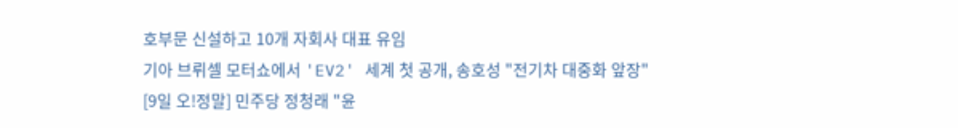호부문 신설하고 10개 자회사 대표 유임
기아 브뤼셀 모터쇼에서 'EV2' 세계 첫 공개, 송호성 "전기차 대중화 앞장"
[9일 오!정말] 민주당 정청래 "윤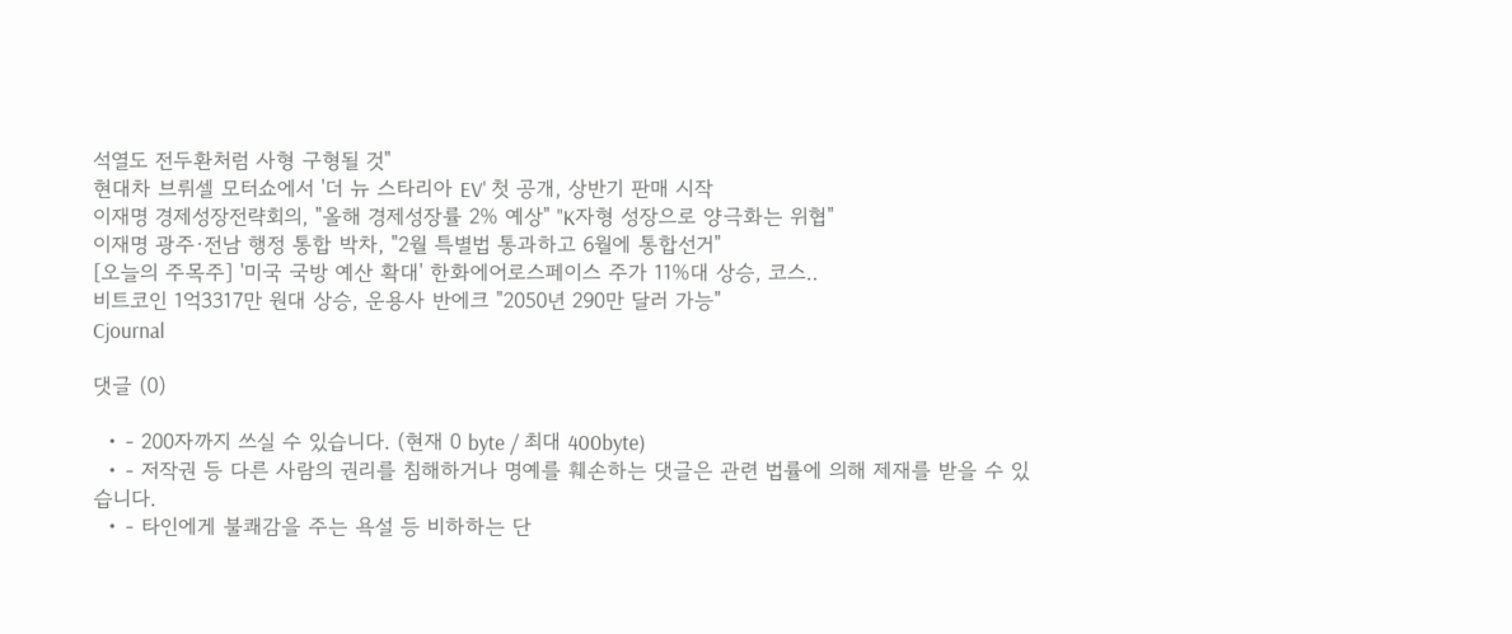석열도 전두환처럼 사형 구형될 것"
현대차 브뤼셀 모터쇼에서 '더 뉴 스타리아 EV' 첫 공개, 상반기 판매 시작
이재명 경제성장전략회의, "올해 경제성장률 2% 예상" "K자형 성장으로 양극화는 위협"
이재명 광주·전남 행정 통합 박차, "2월 특별법 통과하고 6월에 통합선거"
[오늘의 주목주] '미국 국방 예산 확대' 한화에어로스페이스 주가 11%대 상승, 코스..
비트코인 1억3317만 원대 상승, 운용사 반에크 "2050년 290만 달러 가능"
Cjournal

댓글 (0)

  • - 200자까지 쓰실 수 있습니다. (현재 0 byte / 최대 400byte)
  • - 저작권 등 다른 사람의 권리를 침해하거나 명예를 훼손하는 댓글은 관련 법률에 의해 제재를 받을 수 있습니다.
  • - 타인에게 불쾌감을 주는 욕설 등 비하하는 단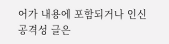어가 내용에 포함되거나 인신공격성 글은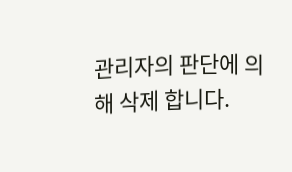관리자의 판단에 의해 삭제 합니다.